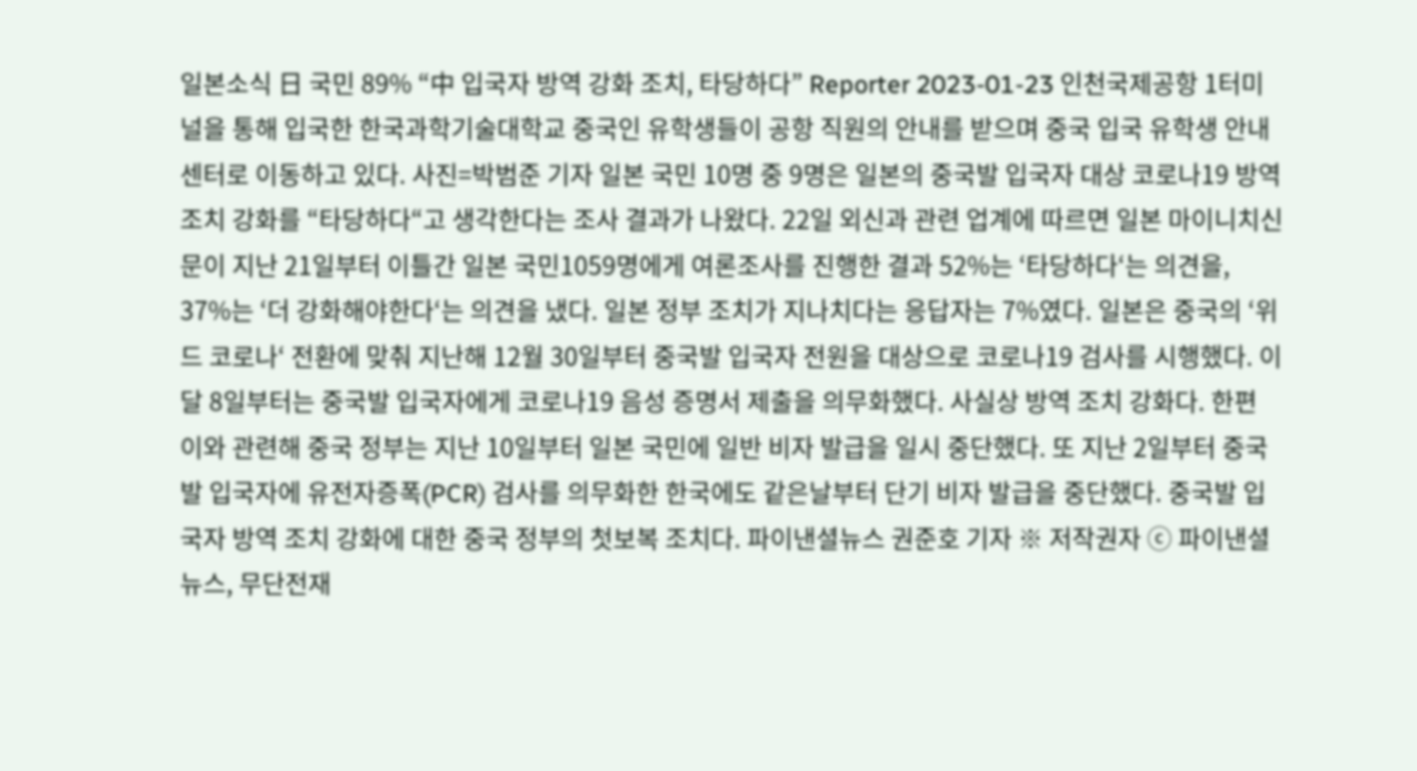일본소식 日 국민 89% “中 입국자 방역 강화 조치, 타당하다” Reporter 2023-01-23 인천국제공항 1터미널을 통해 입국한 한국과학기술대학교 중국인 유학생들이 공항 직원의 안내를 받으며 중국 입국 유학생 안내센터로 이동하고 있다. 사진=박범준 기자 일본 국민 10명 중 9명은 일본의 중국발 입국자 대상 코로나19 방역 조치 강화를 “타당하다“고 생각한다는 조사 결과가 나왔다. 22일 외신과 관련 업계에 따르면 일본 마이니치신문이 지난 21일부터 이틀간 일본 국민1059명에게 여론조사를 진행한 결과 52%는 ‘타당하다‘는 의견을, 37%는 ‘더 강화해야한다‘는 의견을 냈다. 일본 정부 조치가 지나치다는 응답자는 7%였다. 일본은 중국의 ‘위드 코로나‘ 전환에 맞춰 지난해 12월 30일부터 중국발 입국자 전원을 대상으로 코로나19 검사를 시행했다. 이달 8일부터는 중국발 입국자에게 코로나19 음성 증명서 제출을 의무화했다. 사실상 방역 조치 강화다. 한편 이와 관련해 중국 정부는 지난 10일부터 일본 국민에 일반 비자 발급을 일시 중단했다. 또 지난 2일부터 중국발 입국자에 유전자증폭(PCR) 검사를 의무화한 한국에도 같은날부터 단기 비자 발급을 중단했다. 중국발 입국자 방역 조치 강화에 대한 중국 정부의 첫보복 조치다. 파이낸셜뉴스 권준호 기자 ※ 저작권자 ⓒ 파이낸셜뉴스, 무단전재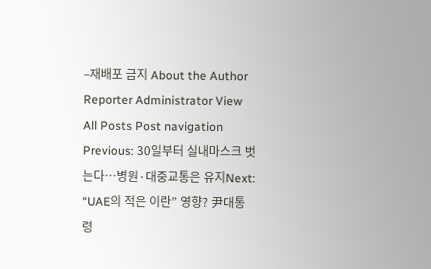–재배포 금지 About the Author Reporter Administrator View All Posts Post navigation Previous: 30일부터 실내마스크 벗는다…병원·대중교통은 유지Next: “UAE의 적은 이란” 영향? 尹대통령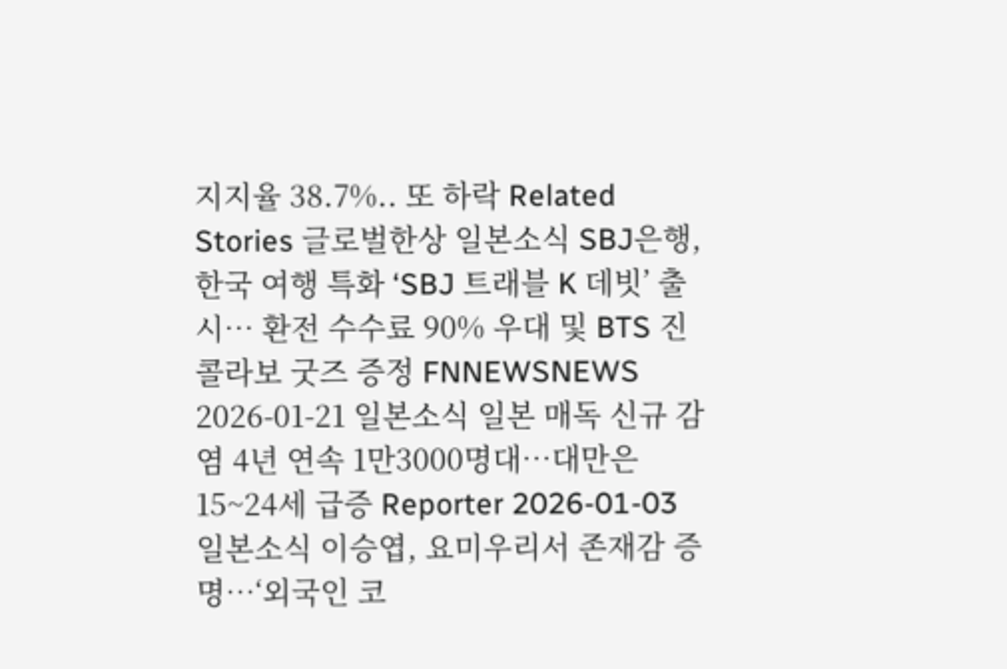지지율 38.7%.. 또 하락 Related Stories 글로벌한상 일본소식 SBJ은행, 한국 여행 특화 ‘SBJ 트래블 K 데빗’ 출시… 환전 수수료 90% 우대 및 BTS 진 콜라보 굿즈 증정 FNNEWSNEWS 2026-01-21 일본소식 일본 매독 신규 감염 4년 연속 1만3000명대…대만은 15~24세 급증 Reporter 2026-01-03 일본소식 이승엽, 요미우리서 존재감 증명…‘외국인 코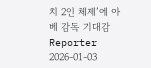치 2인 체제’에 아베 감독 기대감 Reporter 2026-01-03